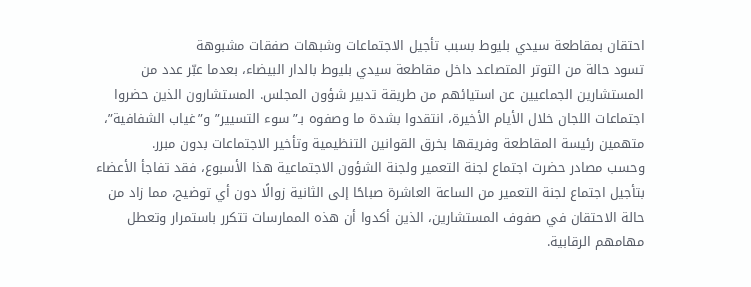احتقان بمقاطعة سيدي بليوط بسبب تأجيل الاجتماعات وشبهات صفقات مشبوهة
تسود حالة من التوتر المتصاعد داخل مقاطعة سيدي بليوط بالدار البيضاء، بعدما عبّر عدد من المستشارين الجماعيين عن استيائهم من طريقة تدبير شؤون المجلس. المستشارون الذين حضروا اجتماعات اللجان خلال الأيام الأخيرة، انتقدوا بشدة ما وصفوه بـ”سوء التسيير” و”غياب الشفافية”، متهمين رئيسة المقاطعة وفريقها بخرق القوانين التنظيمية وتأخير الاجتماعات بدون مبرر.
وحسب مصادر حضرت اجتماع لجنة التعمير ولجنة الشؤون الاجتماعية هذا الأسبوع، فقد تفاجأ الأعضاء بتأجيل اجتماع لجنة التعمير من الساعة العاشرة صباحًا إلى الثانية زوالًا دون أي توضيح، مما زاد من حالة الاحتقان في صفوف المستشارين، الذين أكدوا أن هذه الممارسات تتكرر باستمرار وتعطل مهامهم الرقابية.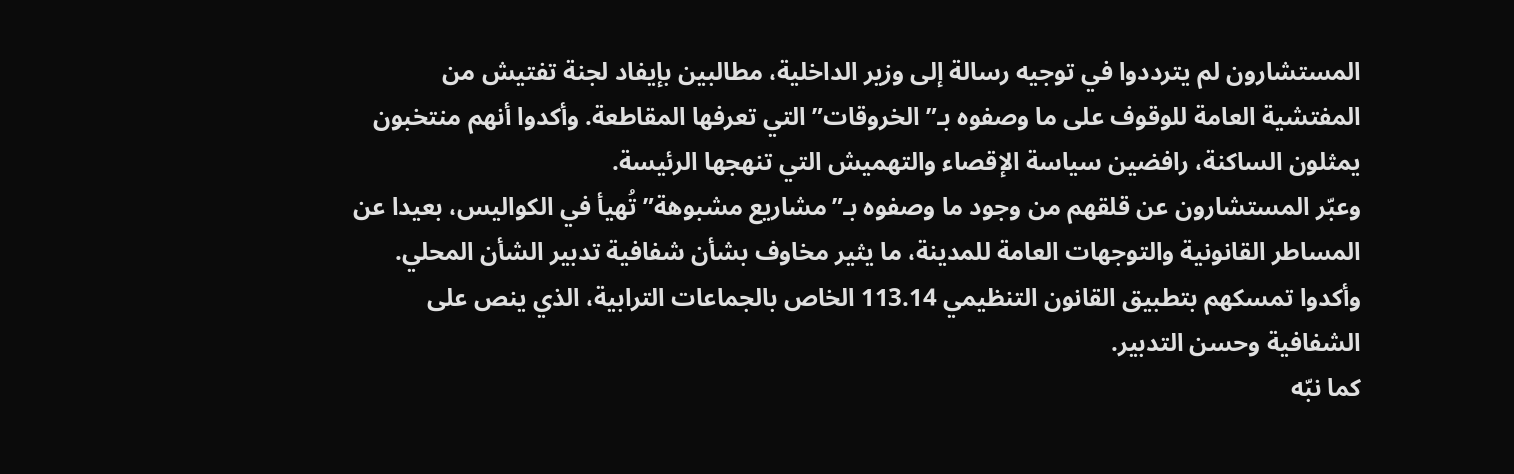المستشارون لم يترددوا في توجيه رسالة إلى وزير الداخلية، مطالبين بإيفاد لجنة تفتيش من المفتشية العامة للوقوف على ما وصفوه بـ”الخروقات” التي تعرفها المقاطعة. وأكدوا أنهم منتخبون يمثلون الساكنة، رافضين سياسة الإقصاء والتهميش التي تنهجها الرئيسة.
وعبّر المستشارون عن قلقهم من وجود ما وصفوه بـ”مشاريع مشبوهة” تُهيأ في الكواليس، بعيدا عن المساطر القانونية والتوجهات العامة للمدينة، ما يثير مخاوف بشأن شفافية تدبير الشأن المحلي. وأكدوا تمسكهم بتطبيق القانون التنظيمي 113.14 الخاص بالجماعات الترابية، الذي ينص على الشفافية وحسن التدبير.
كما نبّه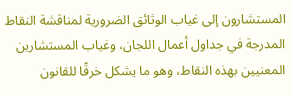المستشارون إلى غياب الوثائق الضرورية لمناقشة النقاط المدرجة في جداول أعمال اللجان، وغياب المستشارين المعنيين بهذه النقاط، وهو ما يشكل خرقًا للقانون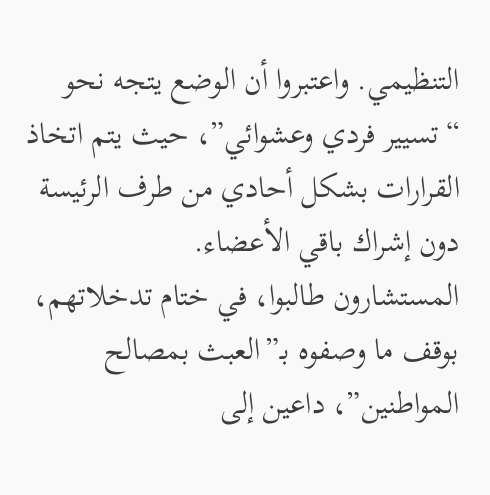التنظيمي. واعتبروا أن الوضع يتجه نحو “تسيير فردي وعشوائي”، حيث يتم اتخاذ القرارات بشكل أحادي من طرف الرئيسة دون إشراك باقي الأعضاء.
المستشارون طالبوا، في ختام تدخلاتهم، بوقف ما وصفوه بـ”العبث بمصالح المواطنين”، داعين إلى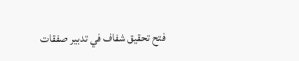فتح تحقيق شفاف في تدبير صفقات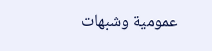عمومية وشبهات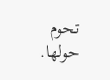تحوم حولها.